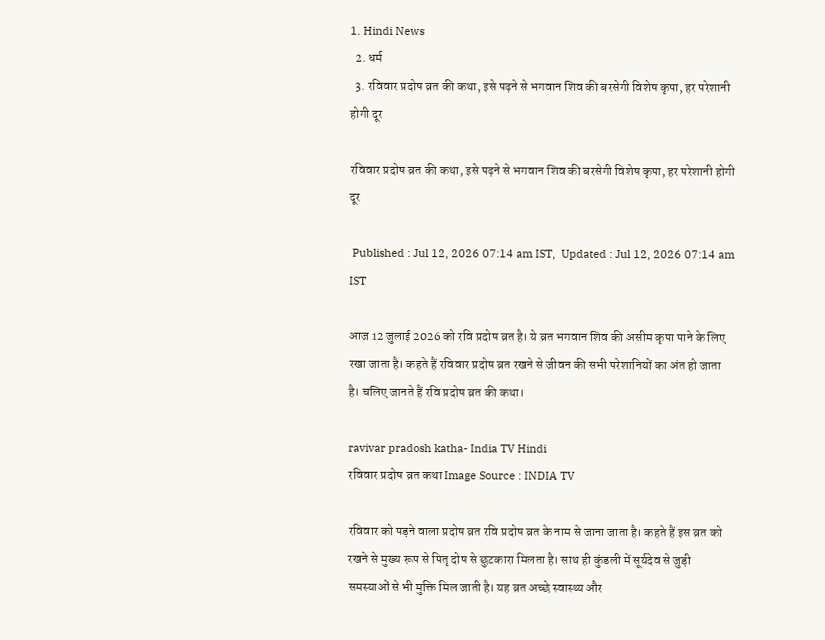1. Hindi News
  2. धर्म
  3. रविवार प्रदोष व्रत की कथा, इसे पढ़ने से भगवान शिव की बरसेगी विशेष कृपा, हर परेशानी होगी दूर

रविवार प्रदोष व्रत की कथा, इसे पढ़ने से भगवान शिव की बरसेगी विशेष कृपा, हर परेशानी होगी दूर

 Published : Jul 12, 2026 07:14 am IST,  Updated : Jul 12, 2026 07:14 am IST

आज 12 जुलाई 2026 को रवि प्रदोष व्रत है। ये व्रत भगवान शिव की असीम कृपा पाने के लिए रखा जाता है। कहते हैं रविवार प्रदोष व्रत रखने से जीवन की सभी परेशानियों का अंत हो जाता है। चलिए जानते हैं रवि प्रदोष व्रत की कथा।

ravivar pradosh katha- India TV Hindi
रविवार प्रदोष व्रत कथा Image Source : INDIA TV

रविवार को पड़ने वाला प्रदोष व्रत रवि प्रदोष व्रत के नाम से जाना जाता है। कहते हैं इस व्रत को रखने से मुख्य रूप से पितृ दोष से छुटकारा मिलता है। साथ ही कुंडली में सूर्यदेव से जुड़ी समस्याओं से भी मुक्ति मिल जाती है। यह व्रत अच्छे स्वास्थ्य और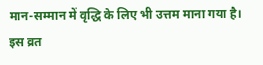मान-सम्मान में वृद्धि के लिए भी उत्तम माना गया है। इस व्रत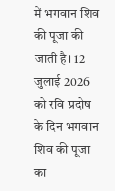में भगवान शिव की पूजा की जाती है। 12 जुलाई 2026 को रवि प्रदोष के दिन भगवान शिव की पूजा का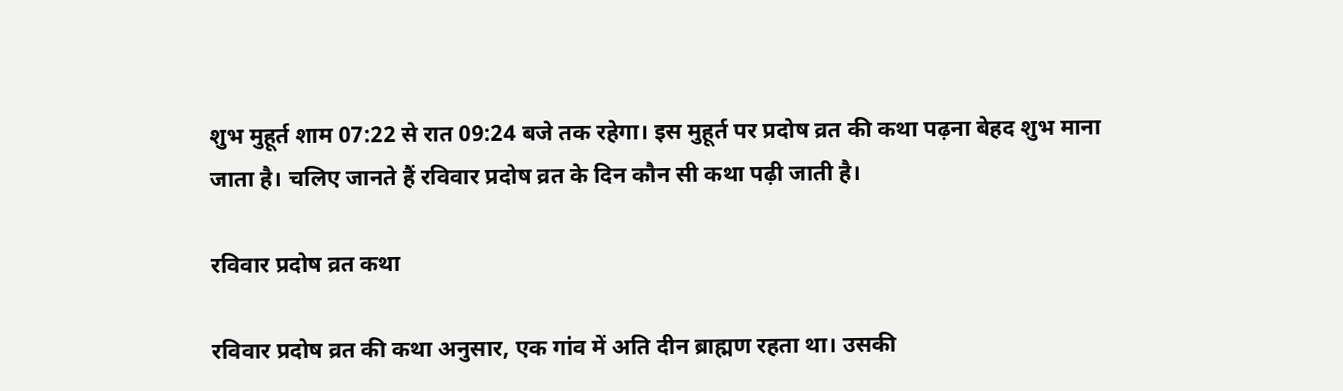शुभ मुहूर्त शाम 07:22 से रात 09:24 बजे तक रहेगा। इस मुहूर्त पर प्रदोष व्रत की कथा पढ़ना बेहद शुभ माना जाता है। चलिए जानते हैं रविवार प्रदोष व्रत के दिन कौन सी कथा पढ़ी जाती है।

रविवार प्रदोष व्रत कथा

रविवार प्रदोष व्रत की कथा अनुसार, एक गांव में अति दीन ब्राह्मण रहता था। उसकी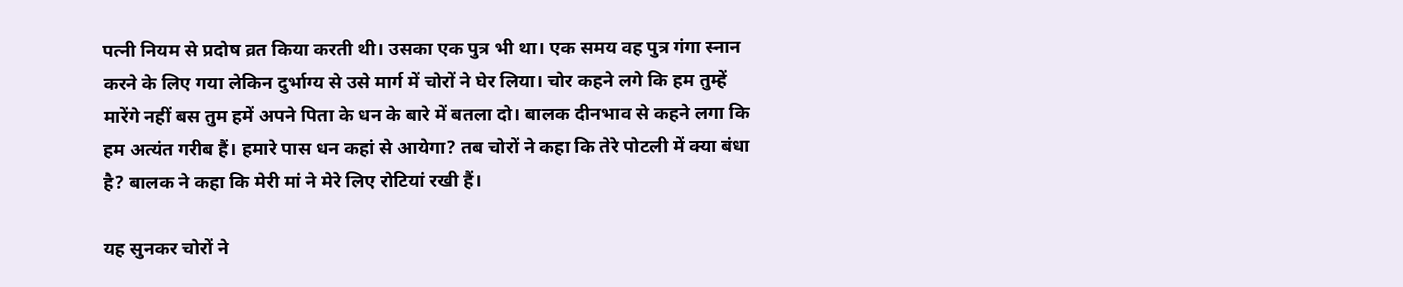पत्नी नियम से प्रदोष व्रत किया करती थी। उसका एक पुत्र भी था। एक समय वह पुत्र गंगा स्नान करने के लिए गया लेकिन दुर्भाग्य से उसे मार्ग में चोरों ने घेर लिया। चोर कहने लगे कि हम तुम्हें मारेंगे नहीं बस तुम हमें अपने पिता के धन के बारे में बतला दो। बालक दीनभाव से कहने लगा कि हम अत्यंत गरीब हैं। हमारे पास धन कहां से आयेगा? तब चोरों ने कहा कि तेरे पोटली में क्या बंधा है? बालक ने कहा कि मेरी मां ने मेरे लिए रोटियां रखी हैं।

यह सुनकर चोरों ने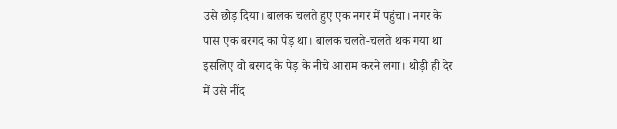उसे छोड़ दिया। बालक चलते हुए एक नगर में पहुंचा। नगर के पास एक बरगद का पेड़ था। बालक चलते-चलते थक गया था इसलिए वो बरगद के पेड़ के नीचे आराम करने लगा। थोड़ी ही देर में उसे नींद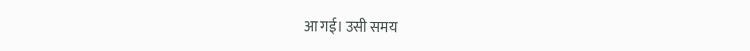आ गई। उसी समय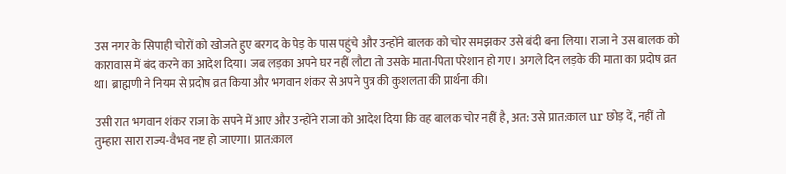उस नगर के सिपाही चोरों को खोजते हुए बरगद के पेड़ के पास पहुंचे और उन्होंने बालक को चोर समझकर उसे बंदी बना लिया। राजा ने उस बालक को कारावास में बंद करने का आदेश दिया। जब लड़का अपने घर नहीं लौटा तो उसके माता-पिता परेशान हो गए। अगले दिन लड़के की माता का प्रदोष व्रत था। ब्राह्मणी ने नियम से प्रदोष व्रत किया और भगवान शंकर से अपने पुत्र की कुशलता की प्रार्थना की।

उसी रात भगवान शंकर राजा के सपने में आए और उन्होंने राजा को आदेश दिया कि वह बालक चोर नहीं है, अत: उसे प्रात:काल ur छोड़ दें, नहीं तो तुम्हारा सारा राज्य-वैभव नष्ट हो जाएगा। प्रात:काल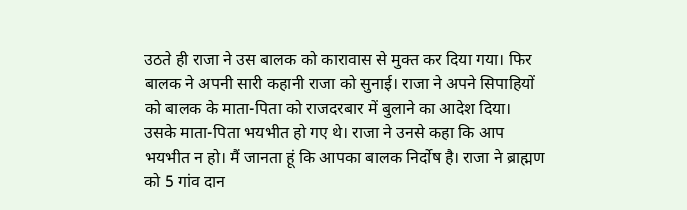उठते ही राजा ने उस बालक को कारावास से मुक्त कर दिया गया। फिर बालक ने अपनी सारी कहानी राजा को सुनाई। राजा ने अपने सिपाहियों को बालक के माता-पिता को राजदरबार में बुलाने का आदेश दिया। उसके माता-पिता भयभीत हो गए थे। राजा ने उनसे कहा कि आप भयभीत न हो। मैं जानता हूं कि आपका बालक निर्दोष है। राजा ने ब्राह्मण को 5 गांव दान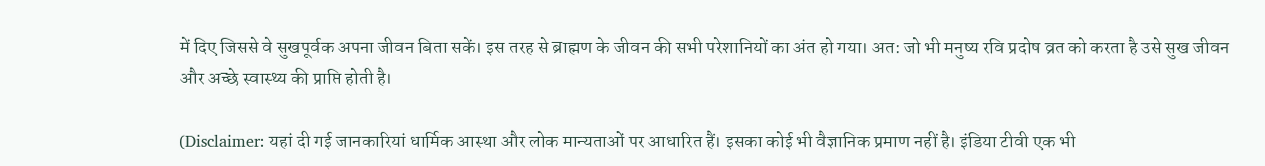में दिए जिससे वे सुखपूर्वक अपना जीवन बिता सकें। इस तरह से ब्राह्मण के जीवन की सभी परेशानियों का अंत हो गया। अत: जो भी मनुष्य रवि प्रदोष व्रत को करता है उसे सुख जीवन और अच्छे स्वास्थ्य की प्राप्ति होती है।

(Disclaimer: यहां दी गई जानकारियां धार्मिक आस्था और लोक मान्यताओं पर आधारित हैं। इसका कोई भी वैज्ञानिक प्रमाण नहीं है। इंडिया टीवी एक भी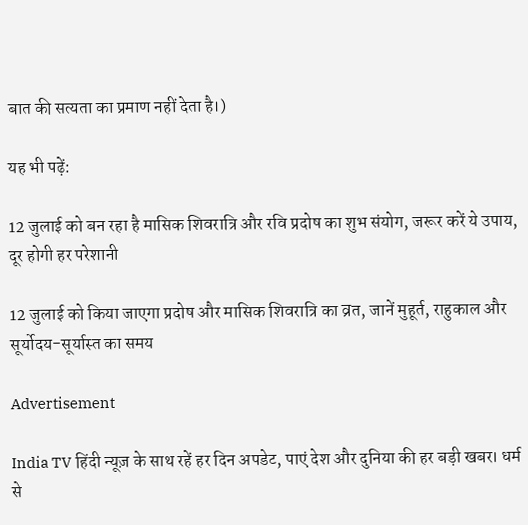बात की सत्यता का प्रमाण नहीं देता है।)

यह भी पढ़ें:

12 जुलाई को बन रहा है मासिक शिवरात्रि और रवि प्रदोष का शुभ संयोग, जरूर करें ये उपाय, दूर होगी हर परेशानी

12 जुलाई को किया जाएगा प्रदोष और मासिक शिवरात्रि का व्रत, जानें मुहूर्त, राहुकाल और सूर्योदय-सूर्यास्त का समय

Advertisement

India TV हिंदी न्यूज़ के साथ रहें हर दिन अपडेट, पाएं देश और दुनिया की हर बड़ी खबर। धर्म से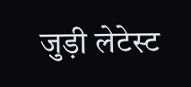जुड़ी लेटेस्ट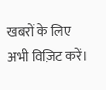खबरों के लिए अभी विज़िट करें।